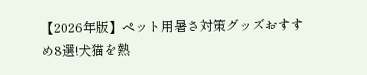【2026年版】ペット用暑さ対策グッズおすすめ8選!犬猫を熱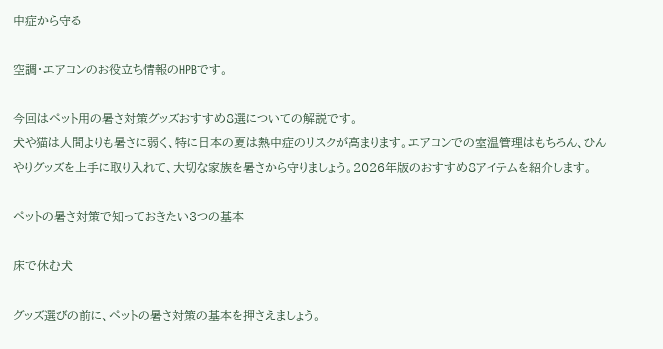中症から守る

空調・エアコンのお役立ち情報のHPBです。

今回はペット用の暑さ対策グッズおすすめ8選についての解説です。
犬や猫は人間よりも暑さに弱く、特に日本の夏は熱中症のリスクが高まります。エアコンでの室温管理はもちろん、ひんやりグッズを上手に取り入れて、大切な家族を暑さから守りましょう。2026年版のおすすめ8アイテムを紹介します。

ペットの暑さ対策で知っておきたい3つの基本

床で休む犬

グッズ選びの前に、ペットの暑さ対策の基本を押さえましょう。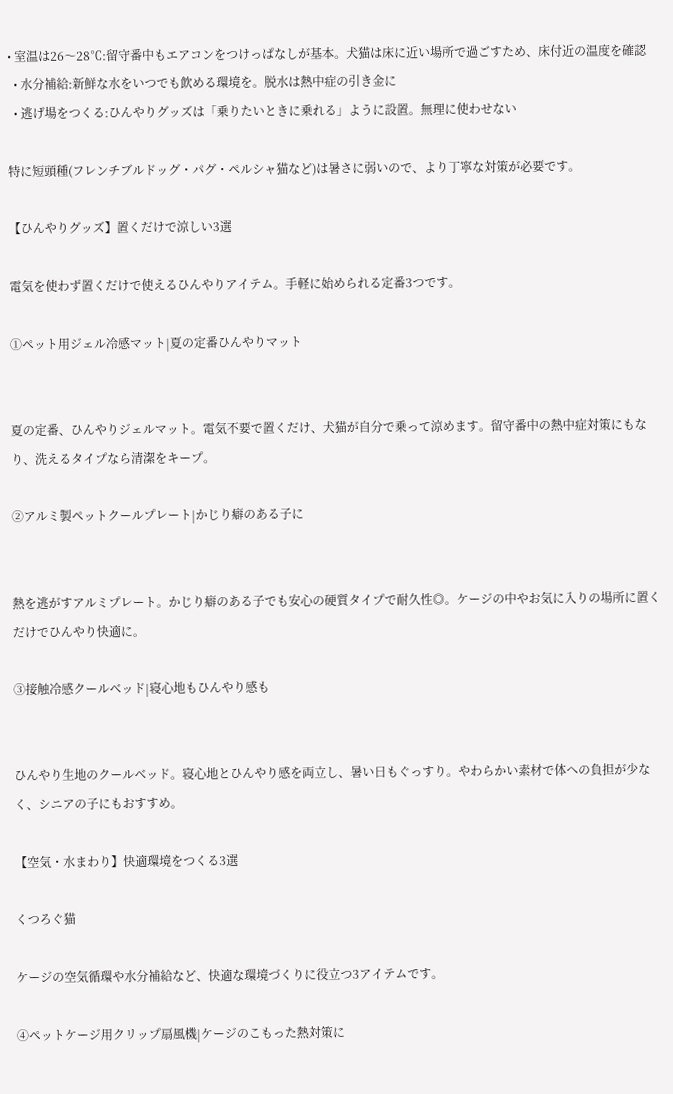• 室温は26〜28℃:留守番中もエアコンをつけっぱなしが基本。犬猫は床に近い場所で過ごすため、床付近の温度を確認
  • 水分補給:新鮮な水をいつでも飲める環境を。脱水は熱中症の引き金に
  • 逃げ場をつくる:ひんやりグッズは「乗りたいときに乗れる」ように設置。無理に使わせない

特に短頭種(フレンチブルドッグ・パグ・ペルシャ猫など)は暑さに弱いので、より丁寧な対策が必要です。

【ひんやりグッズ】置くだけで涼しい3選

電気を使わず置くだけで使えるひんやりアイテム。手軽に始められる定番3つです。

①ペット用ジェル冷感マット|夏の定番ひんやりマット


夏の定番、ひんやりジェルマット。電気不要で置くだけ、犬猫が自分で乗って涼めます。留守番中の熱中症対策にもなり、洗えるタイプなら清潔をキープ。

②アルミ製ペットクールプレート|かじり癖のある子に


熱を逃がすアルミプレート。かじり癖のある子でも安心の硬質タイプで耐久性◎。ケージの中やお気に入りの場所に置くだけでひんやり快適に。

③接触冷感クールベッド|寝心地もひんやり感も


ひんやり生地のクールベッド。寝心地とひんやり感を両立し、暑い日もぐっすり。やわらかい素材で体への負担が少なく、シニアの子にもおすすめ。

【空気・水まわり】快適環境をつくる3選

くつろぐ猫

ケージの空気循環や水分補給など、快適な環境づくりに役立つ3アイテムです。

④ペットケージ用クリップ扇風機|ケージのこもった熱対策に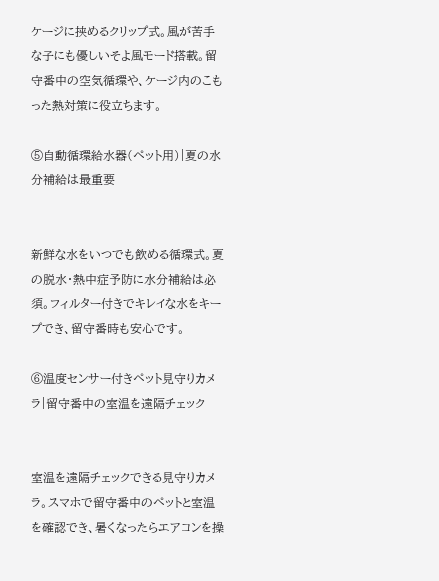ケージに挟めるクリップ式。風が苦手な子にも優しいそよ風モード搭載。留守番中の空気循環や、ケージ内のこもった熱対策に役立ちます。

⑤自動循環給水器(ペット用)|夏の水分補給は最重要


新鮮な水をいつでも飲める循環式。夏の脱水・熱中症予防に水分補給は必須。フィルター付きでキレイな水をキープでき、留守番時も安心です。

⑥温度センサー付きペット見守りカメラ|留守番中の室温を遠隔チェック


室温を遠隔チェックできる見守りカメラ。スマホで留守番中のペットと室温を確認でき、暑くなったらエアコンを操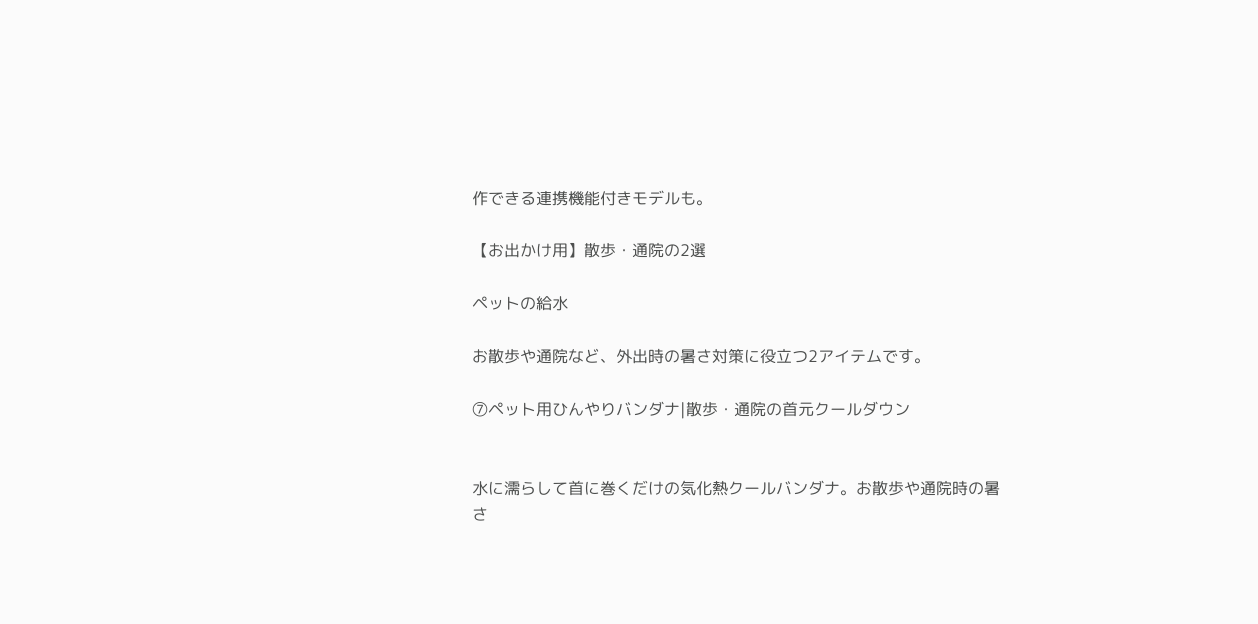作できる連携機能付きモデルも。

【お出かけ用】散歩・通院の2選

ペットの給水

お散歩や通院など、外出時の暑さ対策に役立つ2アイテムです。

⑦ペット用ひんやりバンダナ|散歩・通院の首元クールダウン


水に濡らして首に巻くだけの気化熱クールバンダナ。お散歩や通院時の暑さ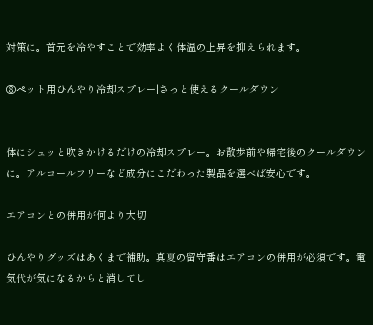対策に。首元を冷やすことで効率よく体温の上昇を抑えられます。

⑧ペット用ひんやり冷却スプレー|さっと使えるクールダウン


体にシュッと吹きかけるだけの冷却スプレー。お散歩前や帰宅後のクールダウンに。アルコールフリーなど成分にこだわった製品を選べば安心です。

エアコンとの併用が何より大切

ひんやりグッズはあくまで補助。真夏の留守番はエアコンの併用が必須です。電気代が気になるからと消してし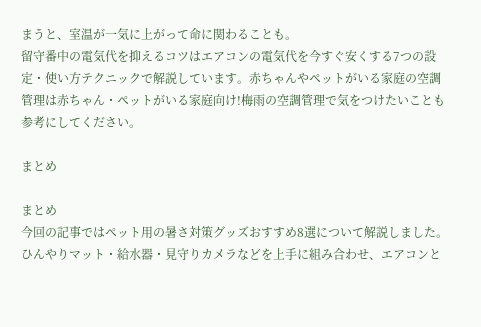まうと、室温が一気に上がって命に関わることも。
留守番中の電気代を抑えるコツはエアコンの電気代を今すぐ安くする7つの設定・使い方テクニックで解説しています。赤ちゃんやペットがいる家庭の空調管理は赤ちゃん・ペットがいる家庭向け!梅雨の空調管理で気をつけたいことも参考にしてください。

まとめ

まとめ
今回の記事ではペット用の暑さ対策グッズおすすめ8選について解説しました。
ひんやりマット・給水器・見守りカメラなどを上手に組み合わせ、エアコンと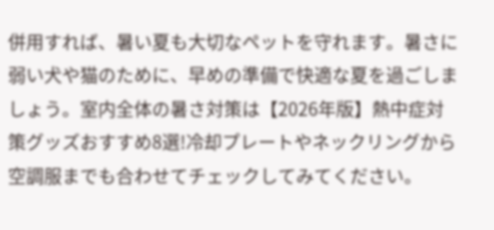併用すれば、暑い夏も大切なペットを守れます。暑さに弱い犬や猫のために、早めの準備で快適な夏を過ごしましょう。室内全体の暑さ対策は【2026年版】熱中症対策グッズおすすめ8選!冷却プレートやネックリングから空調服までも合わせてチェックしてみてください。